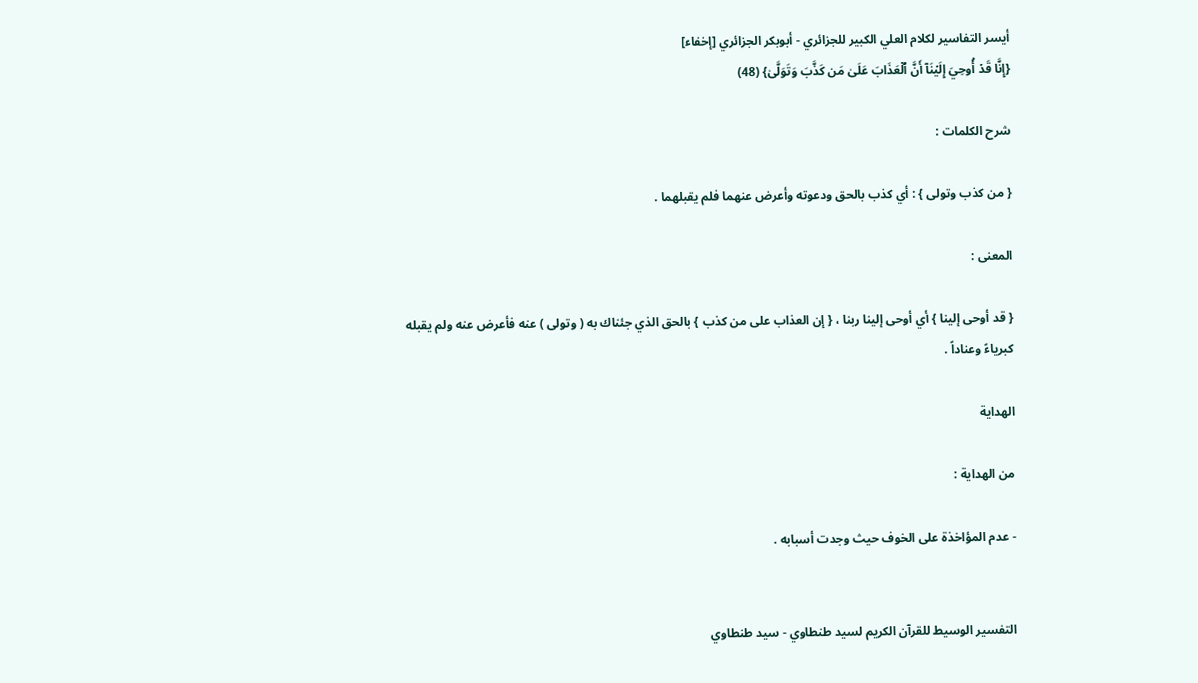أيسر التفاسير لكلام العلي الكبير للجزائري - أبوبكر الجزائري [إخفاء]
{إِنَّا قَدۡ أُوحِيَ إِلَيۡنَآ أَنَّ ٱلۡعَذَابَ عَلَىٰ مَن كَذَّبَ وَتَوَلَّىٰ} (48)

شرح الكلمات :

{ من كذب وتولى } : أي كذب بالحق ودعوته وأعرض عنهما فلم يقبلهما .

المعنى :

{ قد أوحى إلينا } أي أوحى إلينا ربنا ، { إن العذاب على من كذب } بالحق الذي جئناك به ( وتولى ) عنه فأعرض عنه ولم يقبله كبرياءً وعناداً .

الهداية

من الهداية :

- عدم المؤاخذة على الخوف حيث وجدت أسبابه .


التفسير الوسيط للقرآن الكريم لسيد طنطاوي - سيد طنطاوي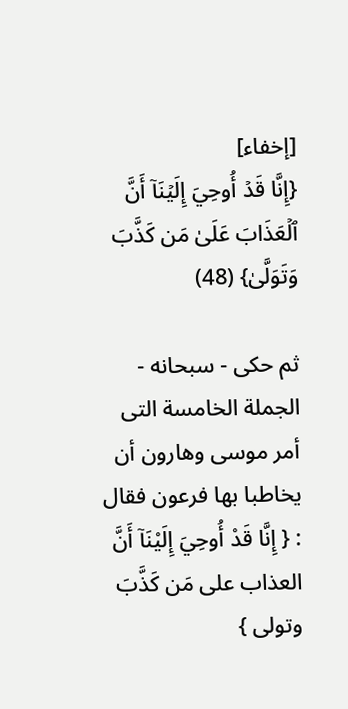[إخفاء]
{إِنَّا قَدۡ أُوحِيَ إِلَيۡنَآ أَنَّ ٱلۡعَذَابَ عَلَىٰ مَن كَذَّبَ وَتَوَلَّىٰ} (48)

ثم حكى - سبحانه - الجملة الخامسة التى أمر موسى وهارون أن يخاطبا بها فرعون فقال : { إِنَّا قَدْ أُوحِيَ إِلَيْنَآ أَنَّ العذاب على مَن كَذَّبَ وتولى }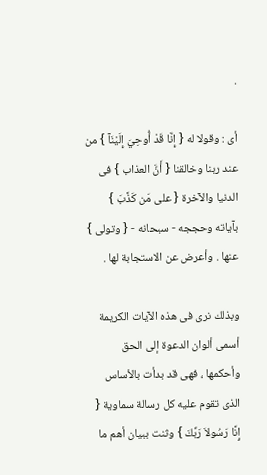.

أى : وقولا له { إِنَّا قَدْ أُوحِيَ إِلَيْنَآ } من عند ربنا وخالقنا { أَنَّ العذاب } فى الدنيا والآخرة { على مَن كَذَّبَ } بآياته وحججه - سبحانه - { وتولى } عنها . وأعرض عن الاستجابة لها .

وبذلك نرى فى هذه الآيات الكريمة أسمى ألوان الدعوة إلى الحق وأحكمها ، فهى قد بدأت بالأساس الذى تقوم عليه كل رسالة سماوية { إِنَّا رَسُولاَ رَبِّكَ } وثنت ببيان أهم ما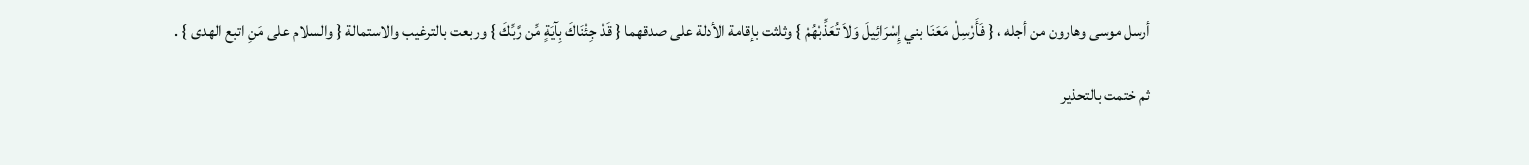أرسل موسى وهارون من أجله ، { فَأَرْسِلْ مَعَنَا بني إِسْرَائِيلَ وَلاَ تُعَذِّبْهُمْ } وثلثت بإقامة الأدلة على صدقهما { قَدْ جِئْنَاكَ بِآيَةٍ مِّن رَّبِّكَ } وربعت بالترغيب والاستمالة { والسلام على مَنِ اتبع الهدى } .

ثم ختمت بالتحذير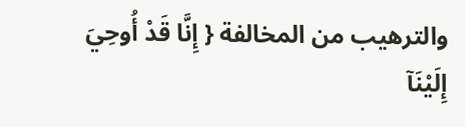والترهيب من المخالفة { إِنَّا قَدْ أُوحِيَ إِلَيْنَآ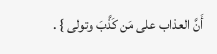أَنَّ العذاب على مَن كَذَّبَ وتولى } .